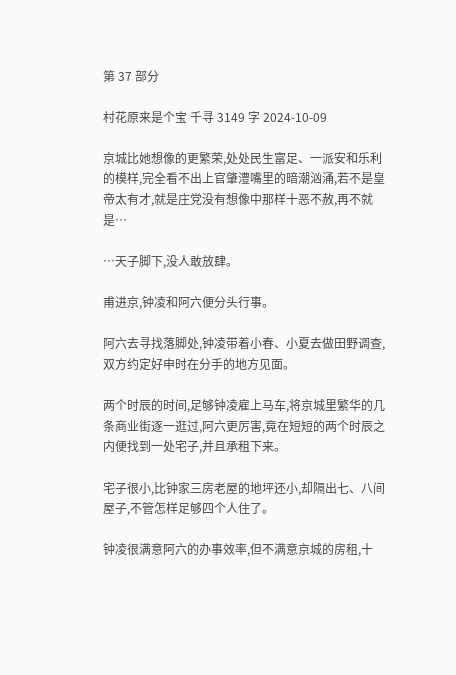第 37 部分

村花原来是个宝 千寻 3149 字 2024-10-09

京城比她想像的更繁荣,处处民生富足、一派安和乐利的模样,完全看不出上官肇澧嘴里的暗潮汹涌,若不是皇帝太有才,就是庄党没有想像中那样十恶不赦,再不就是…

…天子脚下,没人敢放肆。

甫进京,钟凌和阿六便分头行事。

阿六去寻找落脚处,钟凌带着小春、小夏去做田野调查,双方约定好申时在分手的地方见面。

两个时辰的时间,足够钟凌雇上马车,将京城里繁华的几条商业街逐一逛过,阿六更厉害,竟在短短的两个时辰之内便找到一处宅子,并且承租下来。

宅子很小,比钟家三房老屋的地坪还小,却隔出七、八间屋子,不管怎样足够四个人住了。

钟凌很满意阿六的办事效率,但不满意京城的房租,十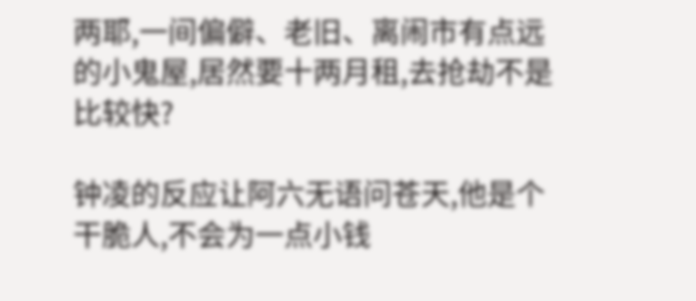两耶,一间偏僻、老旧、离闹市有点远的小鬼屋,居然要十两月租,去抢劫不是比较快?

钟凌的反应让阿六无语问苍天,他是个干脆人,不会为一点小钱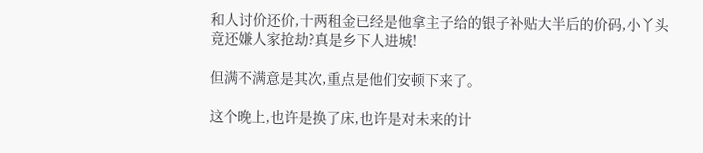和人讨价还价,十两租金已经是他拿主子给的银子补贴大半后的价码,小丫头竟还嫌人家抢劫?真是乡下人进城!

但满不满意是其次,重点是他们安顿下来了。

这个晚上,也许是换了床,也许是对未来的计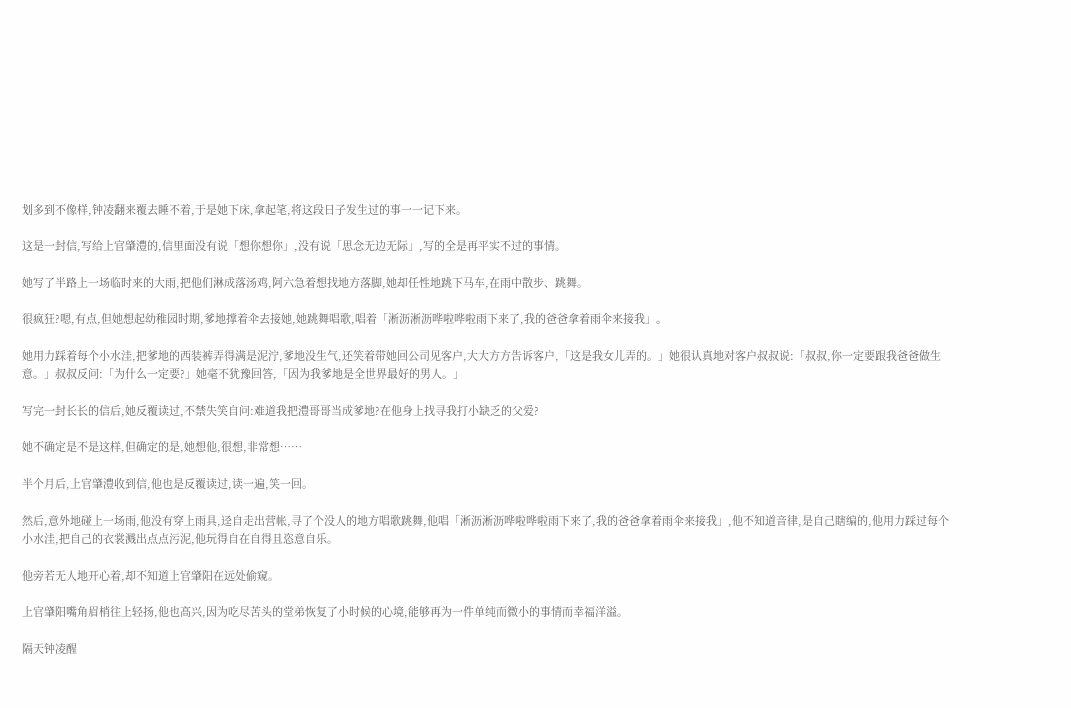划多到不像样,钟凌翻来覆去睡不着,于是她下床,拿起笔,将这段日子发生过的事一一记下来。

这是一封信,写给上官肇澧的,信里面没有说「想你想你」,没有说「思念无边无际」,写的全是再平实不过的事情。

她写了半路上一场临时来的大雨,把他们淋成落汤鸡,阿六急着想找地方落脚,她却任性地跳下马车,在雨中散步、跳舞。

很疯狂?嗯,有点,但她想起幼稚园时期,爹地撑着伞去接她,她跳舞唱歌,唱着「淅沥淅沥哗啦哗啦雨下来了,我的爸爸拿着雨伞来接我」。

她用力踩着每个小水洼,把爹地的西装裤弄得满是泥泞,爹地没生气,还笑着带她回公司见客户,大大方方告诉客户,「这是我女儿弄的。」她很认真地对客户叔叔说:「叔叔,你一定要跟我爸爸做生意。」叔叔反问:「为什么一定要?」她毫不犹豫回答,「因为我爹地是全世界最好的男人。」

写完一封长长的信后,她反覆读过,不禁失笑自问:难道我把澧哥哥当成爹地?在他身上找寻我打小缺乏的父爱?

她不确定是不是这样,但确定的是,她想他,很想,非常想……

半个月后,上官肇澧收到信,他也是反覆读过,读一遍,笑一回。

然后,意外地碰上一场雨,他没有穿上雨具,迳自走出营帐,寻了个没人的地方唱歌跳舞,他唱「淅沥淅沥哗啦哗啦雨下来了,我的爸爸拿着雨伞来接我」,他不知道音律,是自己瞎编的,他用力踩过每个小水洼,把自己的衣裳溅出点点污泥,他玩得自在自得且恣意自乐。

他旁若无人地开心着,却不知道上官肇阳在远处偷窥。

上官肇阳嘴角眉梢往上轻扬,他也高兴,因为吃尽苦头的堂弟恢复了小时候的心境,能够再为一件单纯而微小的事情而幸福洋溢。

隔天钟凌醒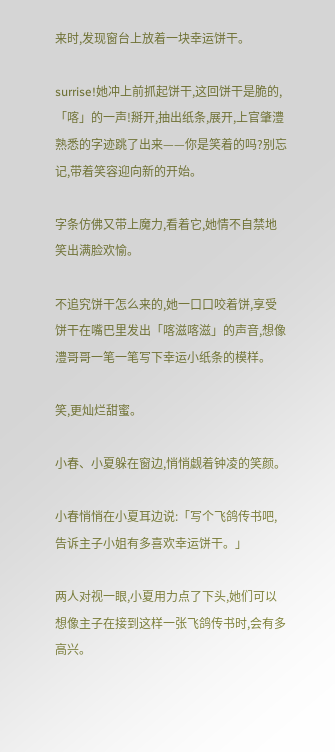来时,发现窗台上放着一块幸运饼干。

surrise!她冲上前抓起饼干,这回饼干是脆的,「喀」的一声!掰开,抽出纸条,展开,上官肇澧熟悉的字迹跳了出来——你是笑着的吗?别忘记,带着笑容迎向新的开始。

字条仿佛又带上魔力,看着它,她情不自禁地笑出满脸欢愉。

不追究饼干怎么来的,她一口口咬着饼,享受饼干在嘴巴里发出「喀滋喀滋」的声音,想像澧哥哥一笔一笔写下幸运小纸条的模样。

笑,更灿烂甜蜜。

小春、小夏躲在窗边,悄悄觑着钟凌的笑颜。

小春悄悄在小夏耳边说:「写个飞鸽传书吧,告诉主子小姐有多喜欢幸运饼干。」

两人对视一眼,小夏用力点了下头,她们可以想像主子在接到这样一张飞鸽传书时,会有多高兴。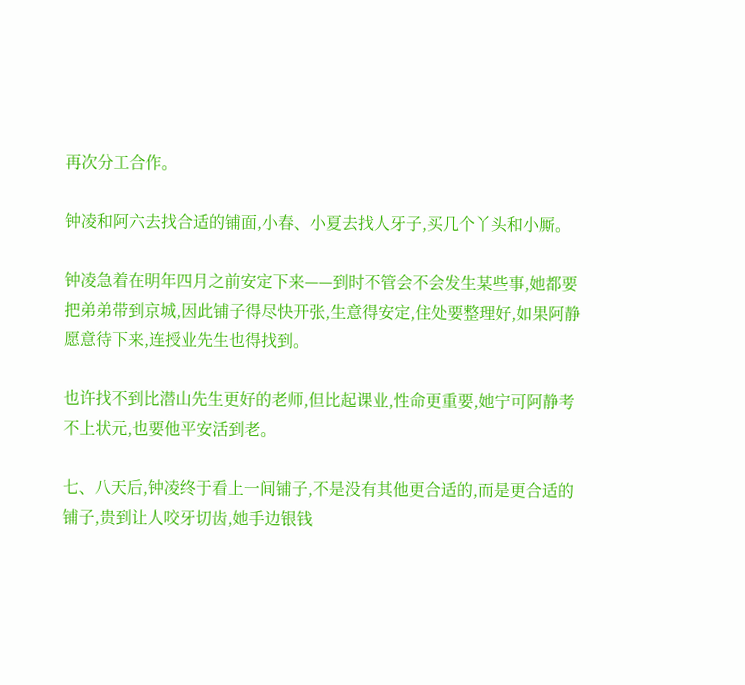再次分工合作。

钟凌和阿六去找合适的铺面,小春、小夏去找人牙子,买几个丫头和小厮。

钟凌急着在明年四月之前安定下来——到时不管会不会发生某些事,她都要把弟弟带到京城,因此铺子得尽快开张,生意得安定,住处要整理好,如果阿静愿意待下来,连授业先生也得找到。

也许找不到比潜山先生更好的老师,但比起课业,性命更重要,她宁可阿静考不上状元,也要他平安活到老。

七、八天后,钟凌终于看上一间铺子,不是没有其他更合适的,而是更合适的铺子,贵到让人咬牙切齿,她手边银钱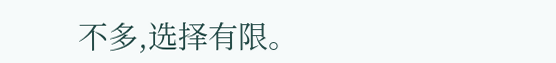不多,选择有限。